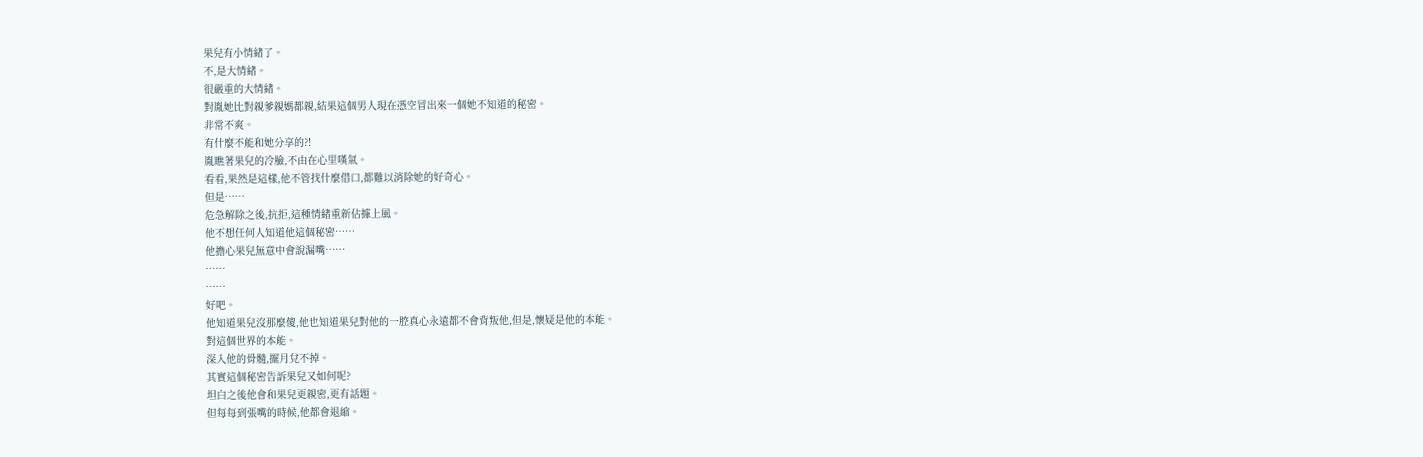果兒有小情緒了。
不,是大情緒。
很嚴重的大情緒。
對胤她比對親爹親媽都親,結果這個男人現在憑空冒出來一個她不知道的秘密。
非常不爽。
有什麼不能和她分享的?!
胤瞧著果兒的冷臉,不由在心里嘆氣。
看看,果然是這樣,他不管找什麼借口,都難以消除她的好奇心。
但是……
危急解除之後,抗拒,這種情緒重新佔據上風。
他不想任何人知道他這個秘密……
他擔心果兒無意中會說漏嘴……
……
……
好吧。
他知道果兒沒那麼傻,他也知道果兒對他的一腔真心永遠都不會背叛他,但是,懷疑是他的本能。
對這個世界的本能。
深入他的骨髓,擺月兌不掉。
其實這個秘密告訴果兒又如何呢?
坦白之後他會和果兒更親密,更有話題。
但每每到張嘴的時候,他都會退縮。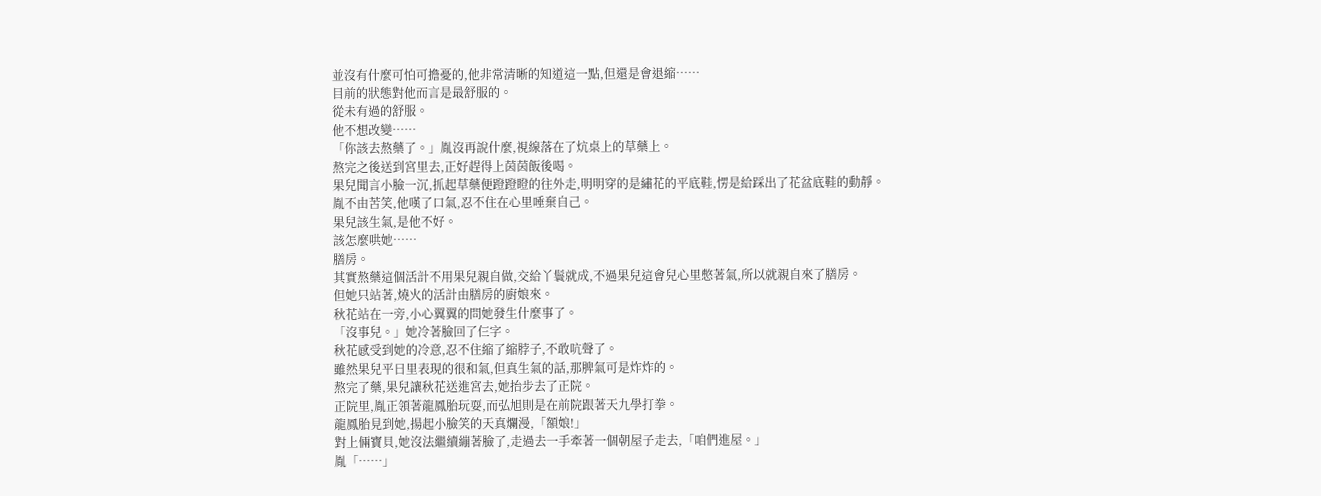並沒有什麼可怕可擔憂的,他非常清晰的知道這一點,但還是會退縮……
目前的狀態對他而言是最舒服的。
從未有過的舒服。
他不想改變……
「你該去熬藥了。」胤沒再說什麼,視線落在了炕桌上的草藥上。
熬完之後送到宮里去,正好趕得上茵茵飯後喝。
果兒聞言小臉一沉,抓起草藥便蹬蹬瞪的往外走,明明穿的是繡花的平底鞋,愣是給踩出了花盆底鞋的動靜。
胤不由苦笑,他嘆了口氣,忍不住在心里唾棄自己。
果兒該生氣,是他不好。
該怎麼哄她……
膳房。
其實熬藥這個活計不用果兒親自做,交給丫鬟就成,不過果兒這會兒心里憋著氣,所以就親自來了膳房。
但她只站著,燒火的活計由膳房的廚娘來。
秋花站在一旁,小心翼翼的問她發生什麼事了。
「沒事兒。」她冷著臉回了仨字。
秋花感受到她的冷意,忍不住縮了縮脖子,不敢吭聲了。
雖然果兒平日里表現的很和氣,但真生氣的話,那脾氣可是炸炸的。
熬完了藥,果兒讓秋花送進宮去,她抬步去了正院。
正院里,胤正領著龍鳳胎玩耍,而弘旭則是在前院跟著天九學打拳。
龍鳳胎見到她,揚起小臉笑的天真爛漫,「額娘!」
對上倆寶貝,她沒法繼續繃著臉了,走過去一手牽著一個朝屋子走去,「咱們進屋。」
胤「……」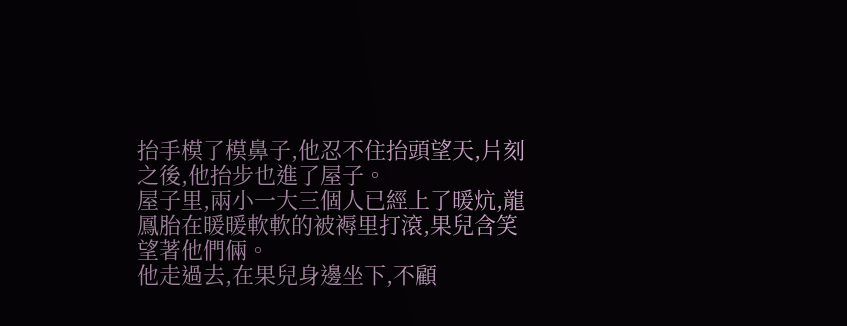抬手模了模鼻子,他忍不住抬頭望天,片刻之後,他抬步也進了屋子。
屋子里,兩小一大三個人已經上了暖炕,龍鳳胎在暖暖軟軟的被褥里打滾,果兒含笑望著他們倆。
他走過去,在果兒身邊坐下,不顧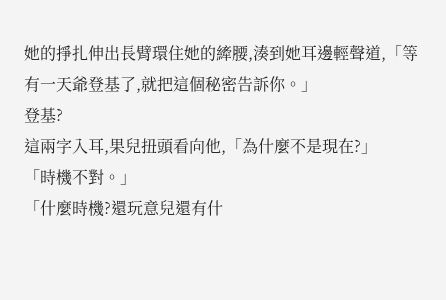她的掙扎伸出長臂環住她的縴腰,湊到她耳邊輕聲道,「等有一天爺登基了,就把這個秘密告訴你。」
登基?
這兩字入耳,果兒扭頭看向他,「為什麼不是現在?」
「時機不對。」
「什麼時機?還玩意兒還有什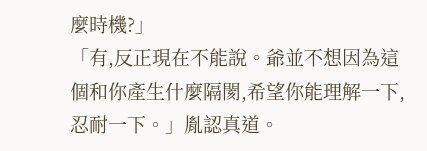麼時機?」
「有,反正現在不能說。爺並不想因為這個和你產生什麼隔閡,希望你能理解一下,忍耐一下。」胤認真道。